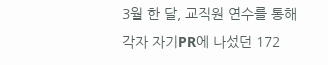3월 한 달, 교직원 연수를 통해 각자 자기PR에 나섰던 172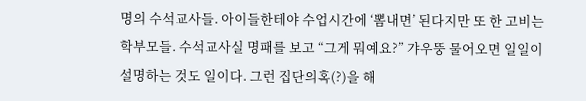명의 수석교사들. 아이들한테야 수업시간에 ‘뽐내면’ 된다지만 또 한 고비는 학부모들. 수석교사실 명패를 보고 “그게 뭐예요?” 갸우뚱 물어오면 일일이 설명하는 것도 일이다. 그런 집단의혹(?)을 해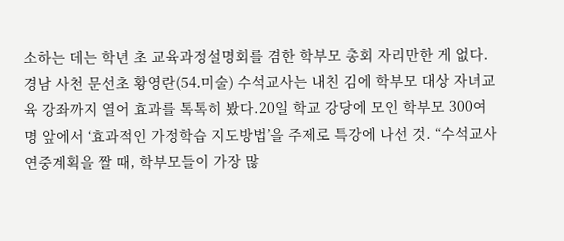소하는 데는 학년 초 교육과정설명회를 겸한 학부모 총회 자리만한 게 없다. 경남 사천 문선초 황영란(54․미술) 수석교사는 내친 김에 학부모 대상 자녀교육 강좌까지 열어 효과를 톡톡히 봤다.20일 학교 강당에 모인 학부모 300여명 앞에서 ‘효과적인 가정학습 지도방법’을 주제로 특강에 나선 것. “수석교사 연중계획을 짤 때, 학부모들이 가장 많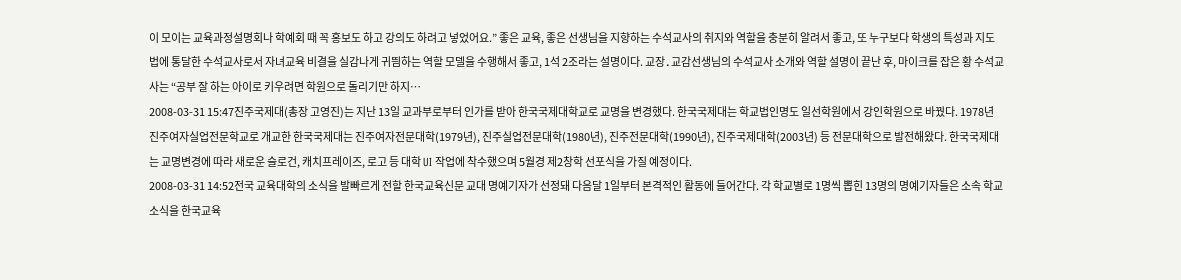이 모이는 교육과정설명회나 학예회 때 꼭 홍보도 하고 강의도 하려고 넣었어요.” 좋은 교육, 좋은 선생님을 지향하는 수석교사의 취지와 역할을 충분히 알려서 좋고, 또 누구보다 학생의 특성과 지도법에 통달한 수석교사로서 자녀교육 비결을 실감나게 귀띔하는 역할 모델을 수행해서 좋고, 1석 2조라는 설명이다. 교장․교감선생님의 수석교사 소개와 역할 설명이 끝난 후, 마이크를 잡은 황 수석교사는 “공부 잘 하는 아이로 키우려면 학원으로 돌리기만 하지…
2008-03-31 15:47진주국제대(총장 고영진)는 지난 13일 교과부로부터 인가를 받아 한국국제대학교로 교명을 변경했다. 한국국제대는 학교법인명도 일선학원에서 강인학원으로 바꿨다. 1978년 진주여자실업전문학교로 개교한 한국국제대는 진주여자전문대학(1979년), 진주실업전문대학(1980년), 진주전문대학(1990년), 진주국제대학(2003년) 등 전문대학으로 발전해왔다. 한국국제대는 교명변경에 따라 새로운 슬로건, 캐치프레이즈, 로고 등 대학 UI 작업에 착수했으며 5월경 제2창학 선포식을 가질 예정이다.
2008-03-31 14:52전국 교육대학의 소식을 발빠르게 전할 한국교육신문 교대 명예기자가 선정돼 다음달 1일부터 본격적인 활동에 들어간다. 각 학교별로 1명씩 뽑힌 13명의 명예기자들은 소속 학교 소식을 한국교육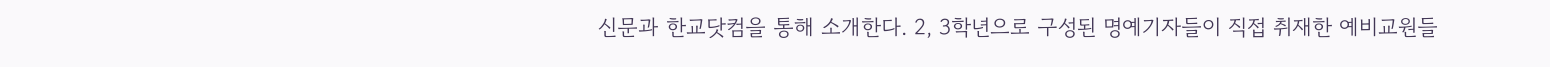신문과 한교닷컴을 통해 소개한다. 2, 3학년으로 구성된 명예기자들이 직접 취재한 예비교원들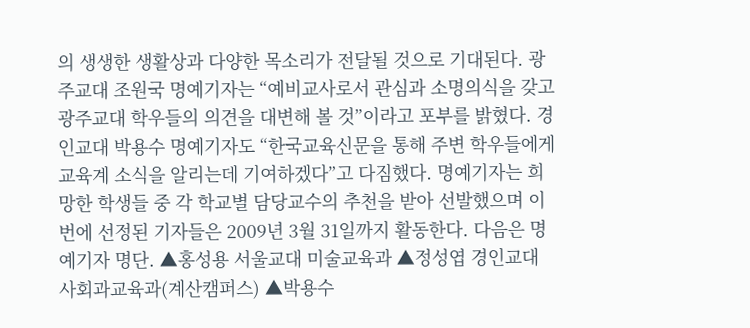의 생생한 생활상과 다양한 목소리가 전달될 것으로 기대된다. 광주교대 조원국 명예기자는 “예비교사로서 관심과 소명의식을 갖고 광주교대 학우들의 의견을 대변해 볼 것”이라고 포부를 밝혔다. 경인교대 박용수 명예기자도 “한국교육신문을 통해 주변 학우들에게 교육계 소식을 알리는데 기여하겠다”고 다짐했다. 명예기자는 희망한 학생들 중 각 학교별 담당교수의 추천을 받아 선발했으며 이번에 선정된 기자들은 2009년 3월 31일까지 활동한다. 다음은 명예기자 명단. ▲홍성용 서울교대 미술교육과 ▲정성엽 경인교대 사회과교육과(계산캠퍼스) ▲박용수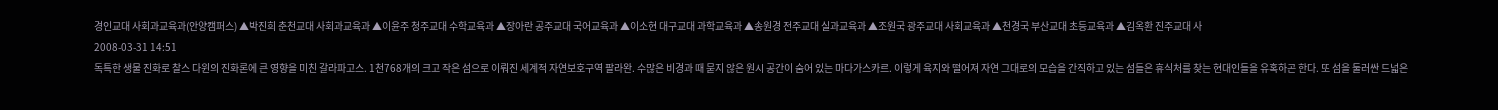경인교대 사회과교육과(안양캠퍼스) ▲박진희 춘천교대 사회과교육과 ▲이윤주 청주교대 수학교육과 ▲장아란 공주교대 국어교육과 ▲이소현 대구교대 과학교육과 ▲송원경 전주교대 실과교육과 ▲조원국 광주교대 사회교육과 ▲천경국 부산교대 초등교육과 ▲김옥환 진주교대 사
2008-03-31 14:51
독특한 생물 진화로 찰스 다윈의 진화론에 큰 영향을 미친 갈라파고스. 1천768개의 크고 작은 섬으로 이뤄진 세계적 자연보호구역 팔라완. 수많은 비경과 때 묻지 않은 원시 공간이 숨어 있는 마다가스카르. 이렇게 육지와 떨어져 자연 그대로의 모습을 간직하고 있는 섬들은 휴식처를 찾는 현대인들을 유혹하곤 한다. 또 섬을 둘러싼 드넓은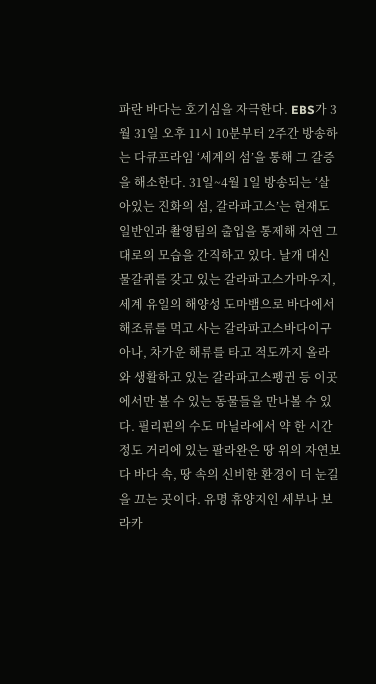파란 바다는 호기심을 자극한다. EBS가 3월 31일 오후 11시 10분부터 2주간 방송하는 다큐프라임 ‘세계의 섬’을 통해 그 갈증을 해소한다. 31일~4월 1일 방송되는 ‘살아있는 진화의 섬, 갈라파고스’는 현재도 일반인과 촬영팀의 출입을 통제해 자연 그대로의 모습을 간직하고 있다. 날개 대신 물갈퀴를 갖고 있는 갈라파고스가마우지, 세계 유일의 해양성 도마뱀으로 바다에서 해조류를 먹고 사는 갈라파고스바다이구아나, 차가운 해류를 타고 적도까지 올라와 생활하고 있는 갈라파고스펭귄 등 이곳에서만 볼 수 있는 동물들을 만나볼 수 있다. 필리핀의 수도 마닐라에서 약 한 시간 정도 거리에 있는 팔라완은 땅 위의 자연보다 바다 속, 땅 속의 신비한 환경이 더 눈길을 끄는 곳이다. 유명 휴양지인 세부나 보라카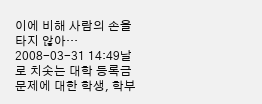이에 비해 사람의 손을 타지 않아…
2008-03-31 14:49날로 치솟는 대학 등록금 문제에 대한 학생, 학부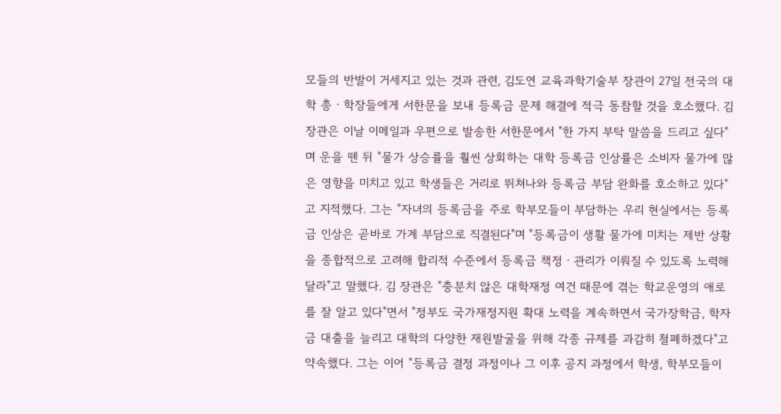모들의 반발이 거세지고 있는 것과 관련, 김도연 교육과학기술부 장관이 27일 전국의 대학 총ㆍ학장들에게 서한문을 보내 등록금 문제 해결에 적극 동참할 것을 호소했다. 김 장관은 이날 이메일과 우편으로 발송한 서한문에서 "한 가지 부탁 말씀을 드리고 싶다"며 운을 뗀 뒤 "물가 상승률을 훨씬 상회하는 대학 등록금 인상률은 소비자 물가에 많은 영향을 미치고 있고 학생들은 거리로 뛰쳐나와 등록금 부담 완화를 호소하고 있다"고 지적했다. 그는 "자녀의 등록금을 주로 학부모들이 부담하는 우리 현실에서는 등록금 인상은 곧바로 가계 부담으로 직결된다"며 "등록금이 생활 물가에 미치는 제반 상황을 종합적으로 고려해 합리적 수준에서 등록금 책정ㆍ관리가 이뤄질 수 있도록 노력해 달라"고 말했다. 김 장관은 "충분치 않은 대학재정 여건 때문에 겪는 학교운영의 애로를 잘 알고 있다"면서 "정부도 국가재정지원 확대 노력을 계속하면서 국가장학금, 학자금 대출을 늘리고 대학의 다양한 재원발굴을 위해 각종 규제를 과감히 철폐하겠다"고 약속했다. 그는 이어 "등록금 결정 과정이나 그 이후 공지 과정에서 학생, 학부모들이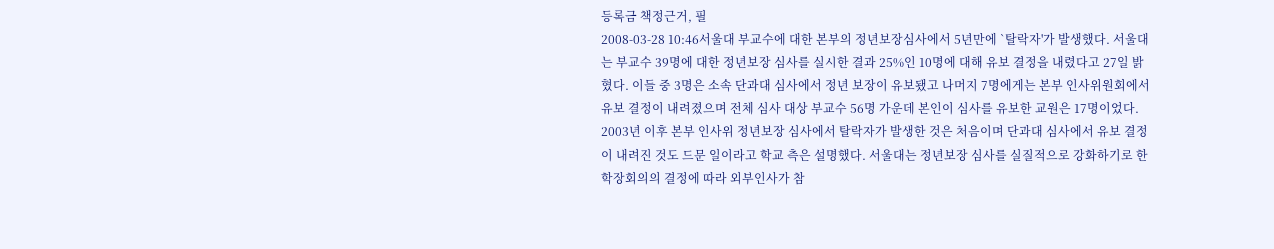등록금 책정근거, 필
2008-03-28 10:46서울대 부교수에 대한 본부의 정년보장심사에서 5년만에 `탈락자'가 발생했다. 서울대는 부교수 39명에 대한 정년보장 심사를 실시한 결과 25%인 10명에 대해 유보 결정을 내렸다고 27일 밝혔다. 이들 중 3명은 소속 단과대 심사에서 정년 보장이 유보됐고 나머지 7명에게는 본부 인사위원회에서 유보 결정이 내려졌으며 전체 심사 대상 부교수 56명 가운데 본인이 심사를 유보한 교원은 17명이었다. 2003년 이후 본부 인사위 정년보장 심사에서 탈락자가 발생한 것은 처음이며 단과대 심사에서 유보 결정이 내려진 것도 드문 일이라고 학교 측은 설명했다. 서울대는 정년보장 심사를 실질적으로 강화하기로 한 학장회의의 결정에 따라 외부인사가 참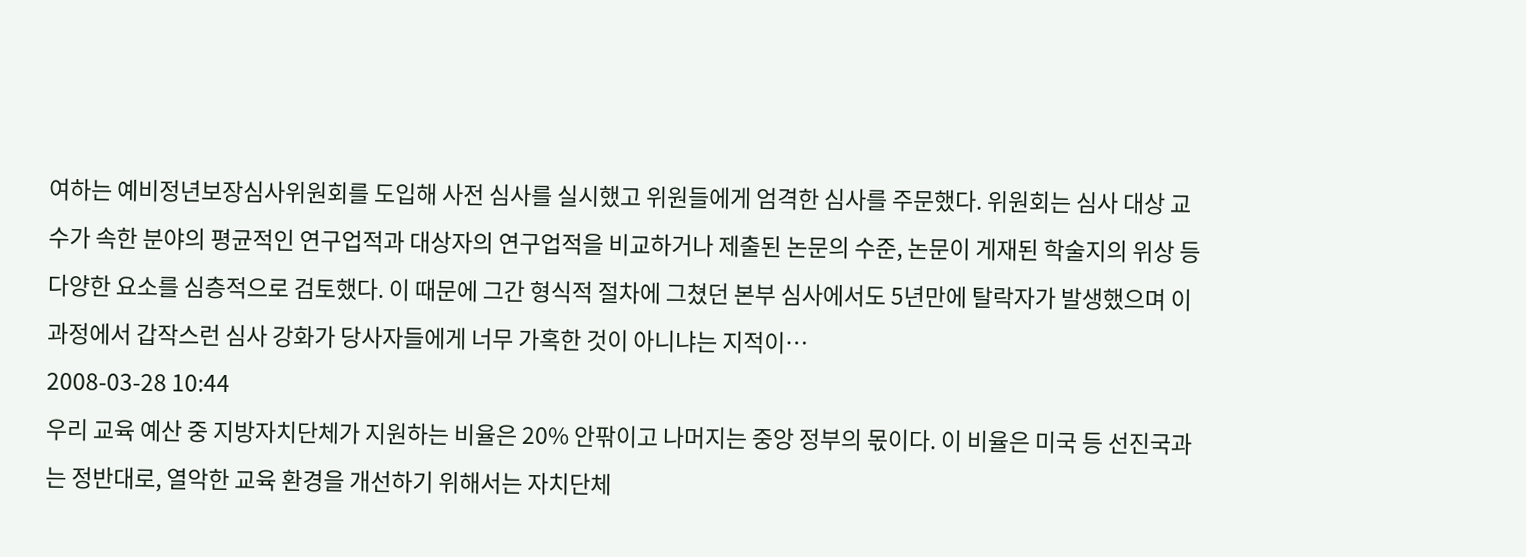여하는 예비정년보장심사위원회를 도입해 사전 심사를 실시했고 위원들에게 엄격한 심사를 주문했다. 위원회는 심사 대상 교수가 속한 분야의 평균적인 연구업적과 대상자의 연구업적을 비교하거나 제출된 논문의 수준, 논문이 게재된 학술지의 위상 등 다양한 요소를 심층적으로 검토했다. 이 때문에 그간 형식적 절차에 그쳤던 본부 심사에서도 5년만에 탈락자가 발생했으며 이 과정에서 갑작스런 심사 강화가 당사자들에게 너무 가혹한 것이 아니냐는 지적이…
2008-03-28 10:44
우리 교육 예산 중 지방자치단체가 지원하는 비율은 20% 안팎이고 나머지는 중앙 정부의 몫이다. 이 비율은 미국 등 선진국과는 정반대로, 열악한 교육 환경을 개선하기 위해서는 자치단체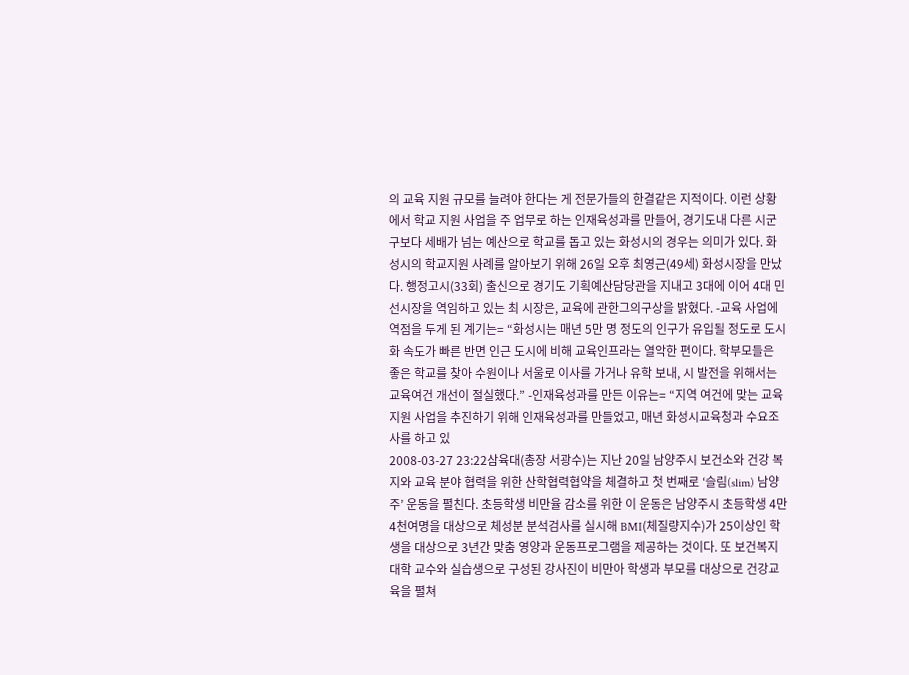의 교육 지원 규모를 늘려야 한다는 게 전문가들의 한결같은 지적이다. 이런 상황에서 학교 지원 사업을 주 업무로 하는 인재육성과를 만들어, 경기도내 다른 시군구보다 세배가 넘는 예산으로 학교를 돕고 있는 화성시의 경우는 의미가 있다. 화성시의 학교지원 사례를 알아보기 위해 26일 오후 최영근(49세) 화성시장을 만났다. 행정고시(33회) 출신으로 경기도 기획예산담당관을 지내고 3대에 이어 4대 민선시장을 역임하고 있는 최 시장은, 교육에 관한그의구상을 밝혔다. -교육 사업에 역점을 두게 된 계기는= “화성시는 매년 5만 명 정도의 인구가 유입될 정도로 도시화 속도가 빠른 반면 인근 도시에 비해 교육인프라는 열악한 편이다. 학부모들은 좋은 학교를 찾아 수원이나 서울로 이사를 가거나 유학 보내, 시 발전을 위해서는 교육여건 개선이 절실했다.” -인재육성과를 만든 이유는= “지역 여건에 맞는 교육지원 사업을 추진하기 위해 인재육성과를 만들었고, 매년 화성시교육청과 수요조사를 하고 있
2008-03-27 23:22삼육대(총장 서광수)는 지난 20일 남양주시 보건소와 건강 복지와 교육 분야 협력을 위한 산학협력협약을 체결하고 첫 번째로 ‘슬림(slim) 남양주’ 운동을 펼친다. 초등학생 비만율 감소를 위한 이 운동은 남양주시 초등학생 4만 4천여명을 대상으로 체성분 분석검사를 실시해 BMI(체질량지수)가 25이상인 학생을 대상으로 3년간 맞춤 영양과 운동프로그램을 제공하는 것이다. 또 보건복지대학 교수와 실습생으로 구성된 강사진이 비만아 학생과 부모를 대상으로 건강교육을 펼쳐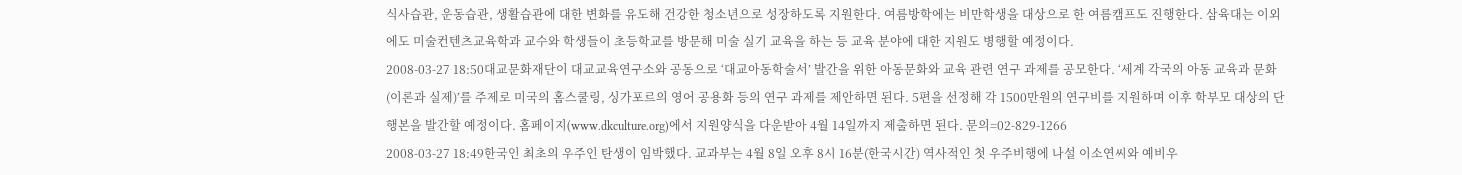식사습관, 운동습관, 생활습관에 대한 변화를 유도해 건강한 청소년으로 성장하도록 지원한다. 여름방학에는 비만학생을 대상으로 한 여름캠프도 진행한다. 삼육대는 이외에도 미술컨텐츠교육학과 교수와 학생들이 초등학교를 방문해 미술 실기 교육을 하는 등 교육 분야에 대한 지원도 병행할 예정이다.
2008-03-27 18:50대교문화재단이 대교교육연구소와 공동으로 ‘대교아동학술서’ 발간을 위한 아동문화와 교육 관련 연구 과제를 공모한다. ‘세계 각국의 아동 교육과 문화(이론과 실제)’를 주제로 미국의 홈스쿨링, 싱가포르의 영어 공용화 등의 연구 과제를 제안하면 된다. 5편을 선정해 각 1500만원의 연구비를 지원하며 이후 학부모 대상의 단행본을 발간할 예정이다. 홈페이지(www.dkculture.org)에서 지원양식을 다운받아 4월 14일까지 제출하면 된다. 문의=02-829-1266
2008-03-27 18:49한국인 최초의 우주인 탄생이 임박했다. 교과부는 4월 8일 오후 8시 16분(한국시간) 역사적인 첫 우주비행에 나설 이소연씨와 예비우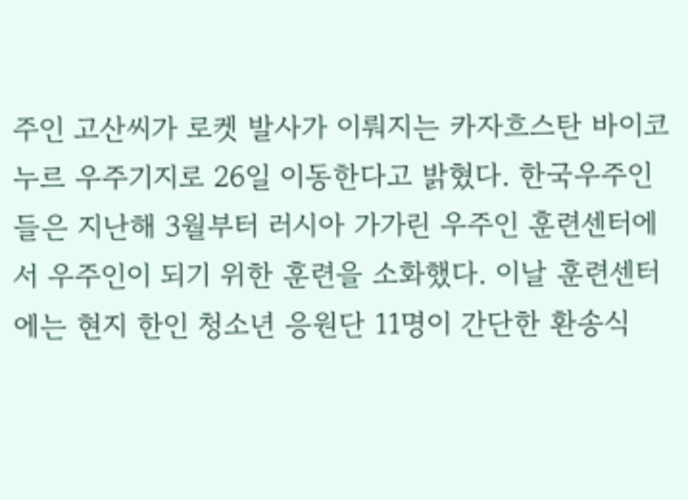주인 고산씨가 로켓 발사가 이뤄지는 카자흐스탄 바이코누르 우주기지로 26일 이동한다고 밝혔다. 한국우주인들은 지난해 3월부터 러시아 가가린 우주인 훈련센터에서 우주인이 되기 위한 훈련을 소화했다. 이날 훈련센터에는 현지 한인 청소년 응원단 11명이 간단한 환송식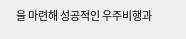을 마련해 성공적인 우주비행과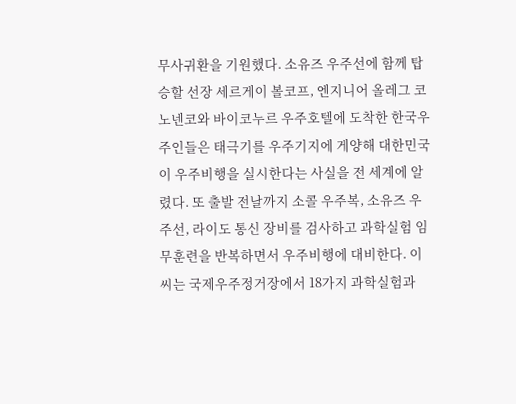무사귀환을 기원했다. 소유즈 우주선에 함께 탑승할 선장 세르게이 볼코프, 엔지니어 올레그 코노넨코와 바이코누르 우주호텔에 도착한 한국우주인들은 태극기를 우주기지에 게양해 대한민국이 우주비행을 실시한다는 사실을 전 세계에 알렸다. 또 출발 전날까지 소콜 우주복, 소유즈 우주선, 라이도 통신 장비를 검사하고 과학실험 임무훈련을 반복하면서 우주비행에 대비한다. 이 씨는 국제우주정거장에서 18가지 과학실험과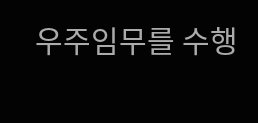우주임무를 수행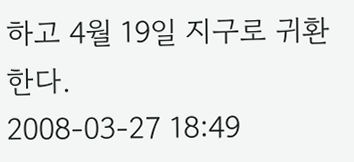하고 4월 19일 지구로 귀환한다.
2008-03-27 18:49